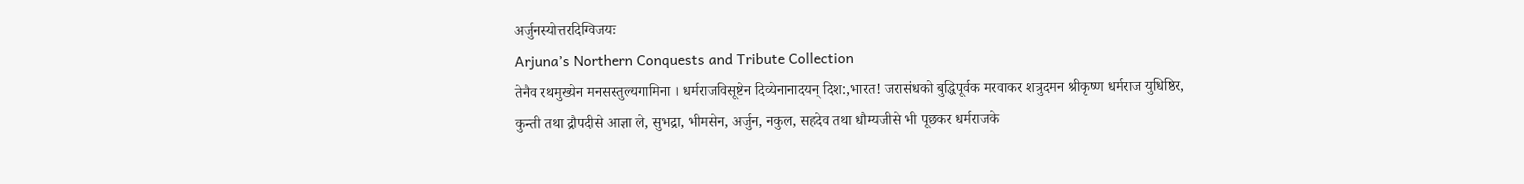अर्जुनस्योत्तरदिग्विजयः
Arjuna’s Northern Conquests and Tribute Collection
तेनैव रथमुख्येन मनसस्तुल्यगामिना । धर्मराजविसूष्टेन दिव्येनानादयन् दिश:,भारत! जरासंधको बुद्धिपूर्वक मरवाकर शत्रुदमन श्रीकृष्ण धर्मराज युधिष्ठिर, कुन्ती तथा द्रौपदीसे आज्ञा ले, सुभद्रा, भीमसेन, अर्जुन, नकुल, सहदेव तथा धौम्यजीसे भी पूछकर धर्मराजके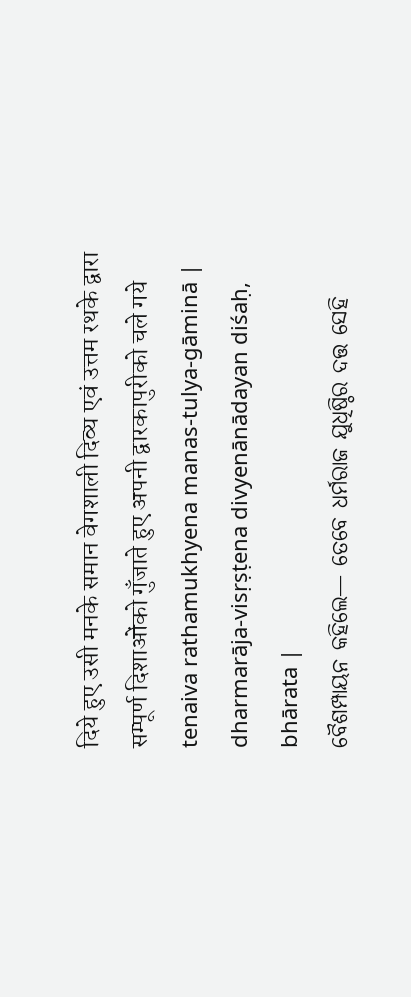दिये हुए उसी मनके समान वेगशाली दिव्य एवं उत्तम रथके द्वारा सम्पूर्ण दिशाओंको गुँजाते हुए अपनी द्वारकापुरीको चले गये
tenaiva rathamukhyena manas-tulya-gāminā | dharmarāja-visṛṣṭena divyenānādayan diśaḥ, bhārata |
ବୈଶମ୍ପାୟନ କହିଲେ— ତେବେ ଧର୍ମରାଜ ଯୁଧିଷ୍ଠିର ଦତ୍ତ ସେହି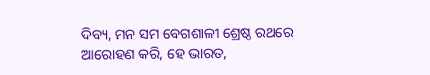ଦିବ୍ୟ, ମନ ସମ ବେଗଶାଳୀ ଶ୍ରେଷ୍ଠ ରଥରେ ଆରୋହଣ କରି, ହେ ଭାରତ,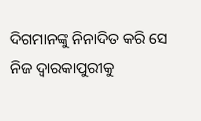ଦିଗମାନଙ୍କୁ ନିନାଦିତ କରି ସେ ନିଜ ଦ୍ୱାରକାପୁରୀକୁ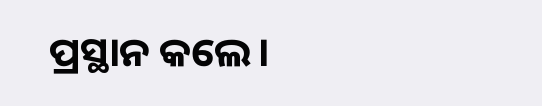ପ୍ରସ୍ଥାନ କଲେ।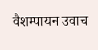वैशम्पायन उवाच